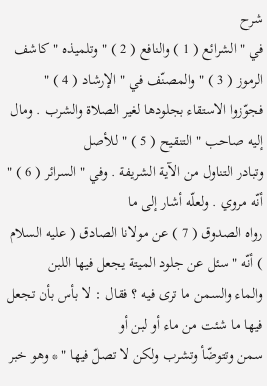شرح
في " الشرائع ( 1 ) والنافع ( 2 ) " وتلميذه " كاشف الرموز ( 3 ) " والمصنّف في " الإرشاد ( 4 ) "
فجوّزوا الاستقاء بجلودها لغير الصلاة والشرب . ومال إليه صاحب " التنقيح ( 5 ) " للأصل
وتبادر التناول من الآية الشريفة . وفي " السرائر ( 6 ) " أنّه مروي . ولعلّه أشار إلى ما
رواه الصدوق ( 7 ) عن مولانا الصادق ( عليه السلام ) أنّه " سئل عن جلود الميتة يجعل فيها اللبن
والماء والسمن ما ترى فيه ؟ فقال : لا بأس بأن تجعل فيها ما شئت من ماء أو لبن أو
سمن وتتوضّأ وتشرب ولكن لا تصلّ فيها " * وهو خبر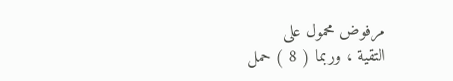مرفوض محمول على
التقية ، وربما ( 8 ) حمل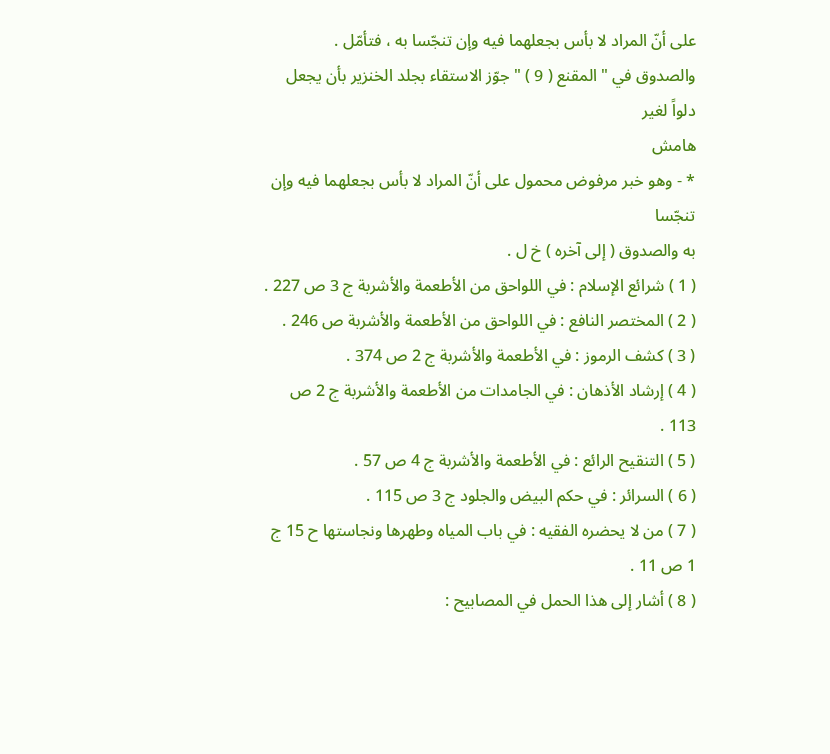على أنّ المراد لا بأس بجعلهما فيه وإن تنجّسا به ، فتأمّل .
والصدوق في " المقنع ( 9 ) " جوّز الاستقاء بجلد الخنزير بأن يجعل دلواً لغير
هامش
* - وهو خبر مرفوض محمول على أنّ المراد لا بأس بجعلهما فيه وإن تنجّسا
به والصدوق ( إلى آخره ) خ ل .
( 1 ) شرائع الإسلام : في اللواحق من الأطعمة والأشربة ج 3 ص 227 .
( 2 ) المختصر النافع : في اللواحق من الأطعمة والأشربة ص 246 .
( 3 ) كشف الرموز : في الأطعمة والأشربة ج 2 ص 374 .
( 4 ) إرشاد الأذهان : في الجامدات من الأطعمة والأشربة ج 2 ص 113 .
( 5 ) التنقيح الرائع : في الأطعمة والأشربة ج 4 ص 57 .
( 6 ) السرائر : في حكم البيض والجلود ج 3 ص 115 .
( 7 ) من لا يحضره الفقيه : في باب المياه وطهرها ونجاستها ح 15 ج 1 ص 11 .
( 8 ) أشار إلى هذا الحمل في المصابيح :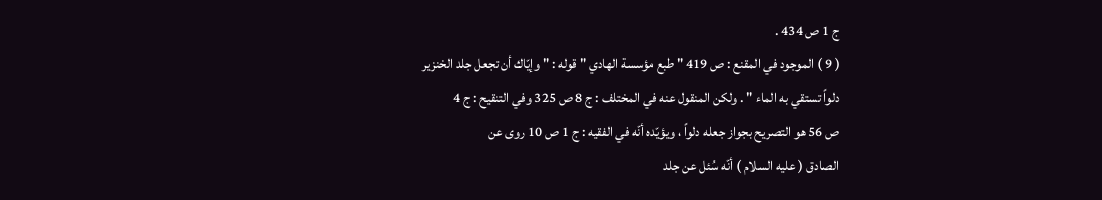ج 1 ص 434 .
( 9 ) الموجود في المقنع : ص 419 " طبع مؤسسة الهادي " قوله : " وإيّاك أن تجعل جلد الخنزير
دلواً تستقي به الماء " . ولكن المنقول عنه في المختلف : ج 8 ص 325 وفي التنقيح : ج 4
ص 56 هو التصريح بجواز جعله دلواً ، ويؤيّده أنّه في الفقيه : ج 1 ص 10 روى عن
الصادق ( عليه السلام ) أنّه سُئل عن جلد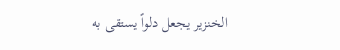الخنزير يجعل دلواً يستقى به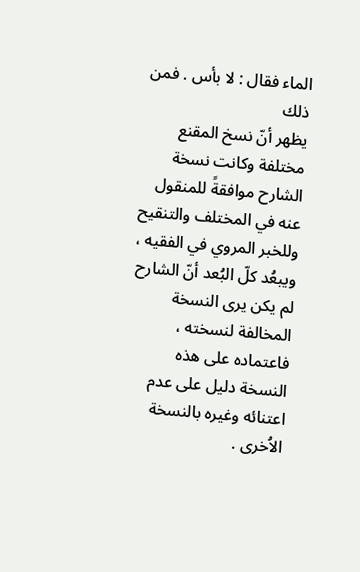الماء فقال : لا بأس . فمن ذلك
يظهر أنّ نسخ المقنع مختلفة وكانت نسخة الشارح موافقةً للمنقول عنه في المختلف والتنقيح
وللخبر المروي في الفقيه ، ويبعُد كلّ البُعد أنّ الشارح لم يكن يرى النسخة المخالفة لنسخته ،
فاعتماده على هذه النسخة دليل على عدم اعتنائه وغيره بالنسخة الاُخرى .